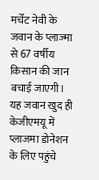मर्चेंट नेवी के जवान के प्लाज्मा से 67 वर्षीय किसान की जान बचाई जाएगी। यह जवान खुद ही केजीएमयू में प्लाजमा डोनेशन के लिए पहुंचे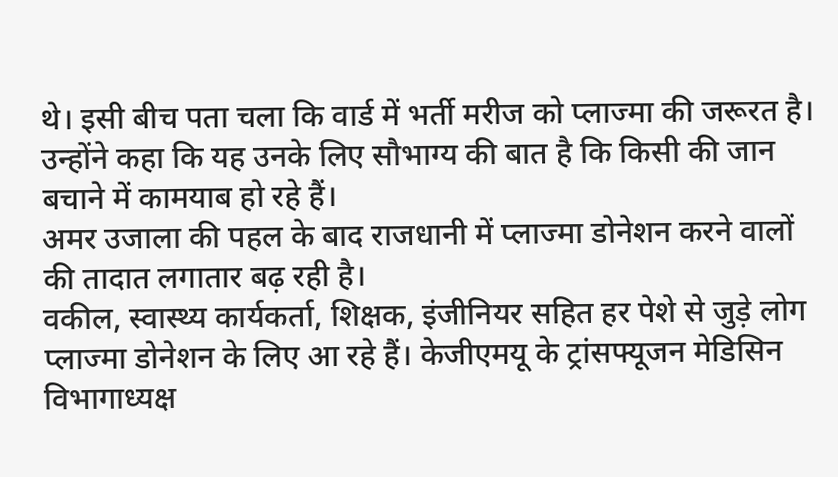थे। इसी बीच पता चला कि वार्ड में भर्ती मरीज को प्लाज्मा की जरूरत है। उन्होंने कहा कि यह उनके लिए सौभाग्य की बात है कि किसी की जान बचाने में कामयाब हो रहे हैं।
अमर उजाला की पहल के बाद राजधानी में प्लाज्मा डोनेशन करने वालों की तादात लगातार बढ़ रही है।
वकील, स्वास्थ्य कार्यकर्ता, शिक्षक, इंजीनियर सहित हर पेशे से जुड़े लोग प्लाज्मा डोनेशन के लिए आ रहे हैं। केजीएमयू के ट्रांसफ्यूजन मेडिसिन विभागाध्यक्ष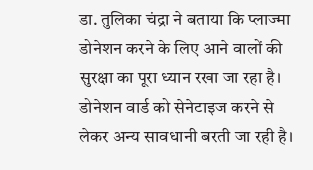डा. तुलिका चंद्रा ने बताया कि प्लाज्मा डोनेशन करने के लिए आने वालों की सुरक्षा का पूरा ध्यान रखा जा रहा है। डोनेशन वार्ड को सेनेटाइज करने से लेकर अन्य सावधानी बरती जा रही है।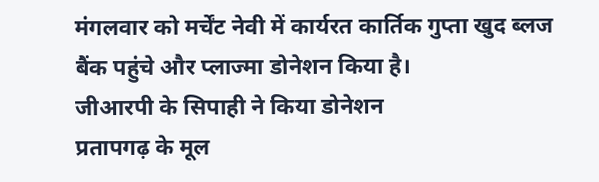मंगलवार को मर्चेंट नेवी में कार्यरत कार्तिक गुप्ता खुद ब्लज बैंक पहुंचे और प्लाज्मा डोनेशन किया है।
जीआरपी के सिपाही ने किया डोनेशन
प्रतापगढ़ के मूल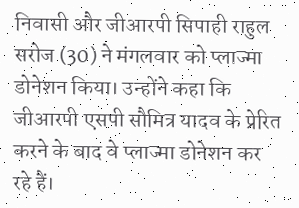निवासी और जीआरपी सिपाही राहुल सरोज (30) ने मंगलवार को प्लाज्मा डोनेशन किया। उन्होंने कहा कि जीआरपी एसपी सौमित्र यादव के प्रेरित करने के बाद वे प्लाज्मा डोनेशन कर रहे हैं।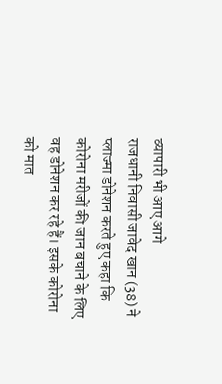व्यापारी भी आए आगे
राजधानी निवासी जावेद खान (38) ने प्लाज्मा डोनेशन करते हुए कहा कि कोरोना मरीजों की जान बचाने के लिए वह डोनेशन कर रहे हैं। इसके कोरोना को मात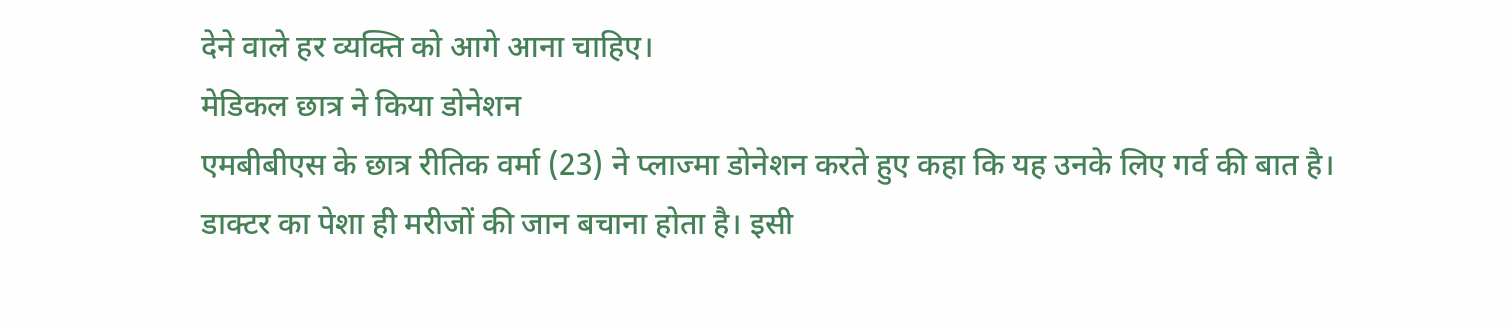देने वाले हर व्यक्ति को आगे आना चाहिए।
मेडिकल छात्र ने किया डोनेशन
एमबीबीएस के छात्र रीतिक वर्मा (23) ने प्लाज्मा डोनेशन करते हुए कहा कि यह उनके लिए गर्व की बात है। डाक्टर का पेशा ही मरीजों की जान बचाना होता है। इसी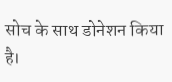सोच के साथ डोनेशन किया है।